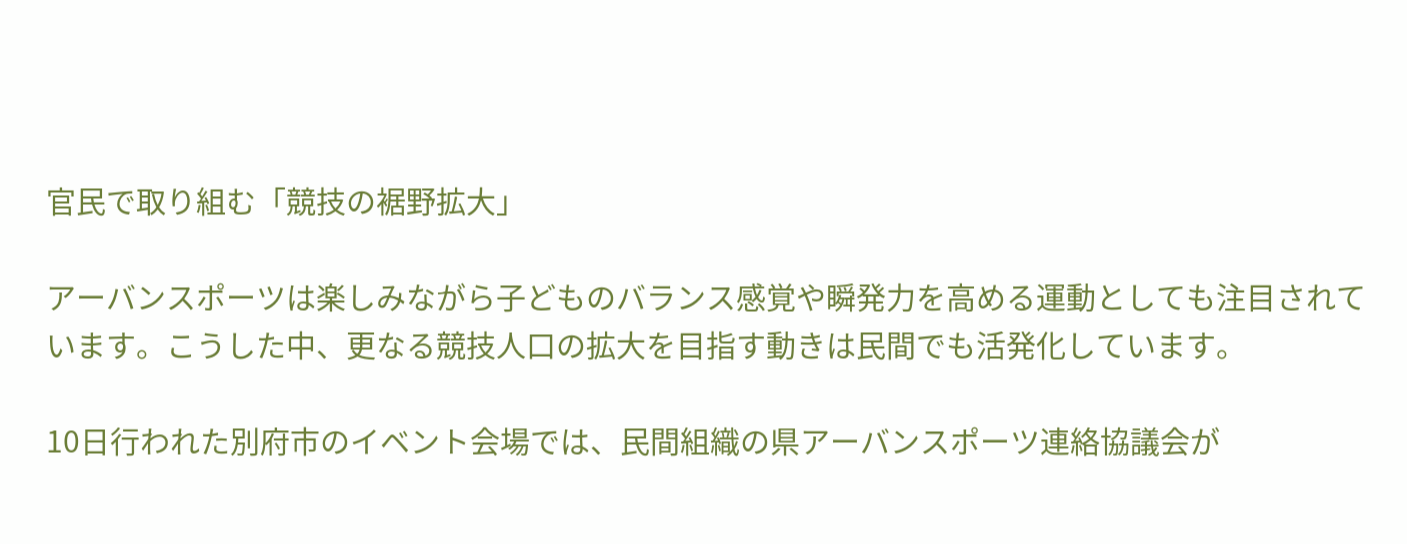官民で取り組む「競技の裾野拡大」

アーバンスポーツは楽しみながら子どものバランス感覚や瞬発力を高める運動としても注目されています。こうした中、更なる競技人口の拡大を目指す動きは民間でも活発化しています。

10日行われた別府市のイベント会場では、民間組織の県アーバンスポーツ連絡協議会が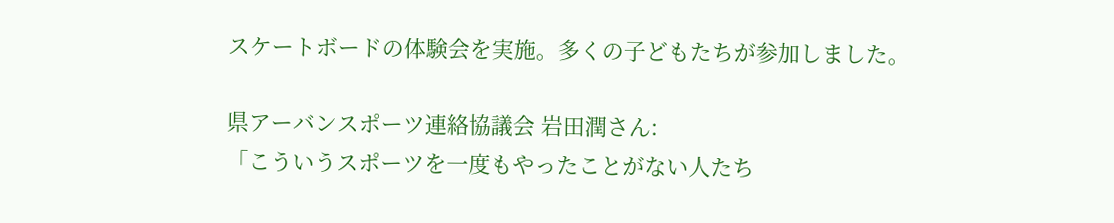スケートボードの体験会を実施。多くの子どもたちが参加しました。

県アーバンスポーツ連絡協議会 岩田潤さん:
「こういうスポーツを一度もやったことがない人たち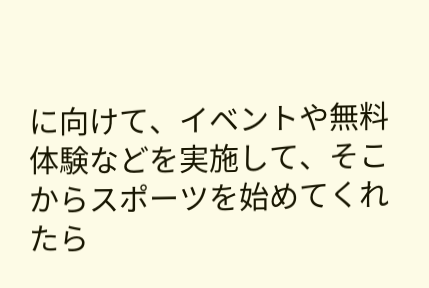に向けて、イベントや無料体験などを実施して、そこからスポーツを始めてくれたら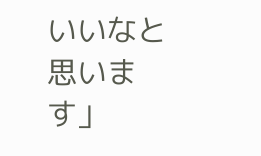いいなと思います」